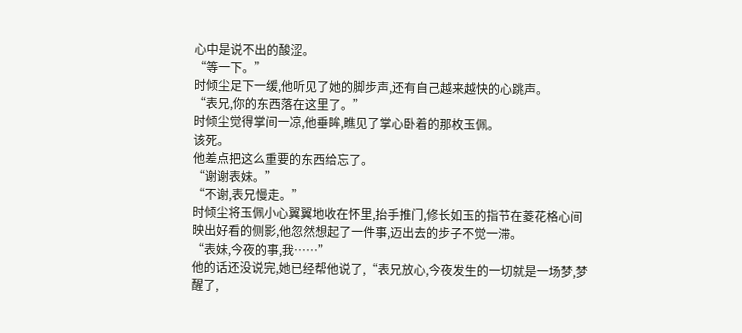心中是说不出的酸涩。
“等一下。”
时倾尘足下一缓,他听见了她的脚步声,还有自己越来越快的心跳声。
“表兄,你的东西落在这里了。”
时倾尘觉得掌间一凉,他垂眸,瞧见了掌心卧着的那枚玉佩。
该死。
他差点把这么重要的东西给忘了。
“谢谢表妹。”
“不谢,表兄慢走。”
时倾尘将玉佩小心翼翼地收在怀里,抬手推门,修长如玉的指节在菱花格心间映出好看的侧影,他忽然想起了一件事,迈出去的步子不觉一滞。
“表妹,今夜的事,我……”
他的话还没说完,她已经帮他说了,“表兄放心,今夜发生的一切就是一场梦,梦醒了,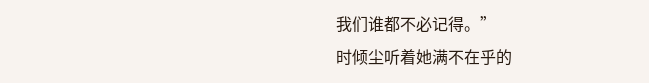我们谁都不必记得。”
时倾尘听着她满不在乎的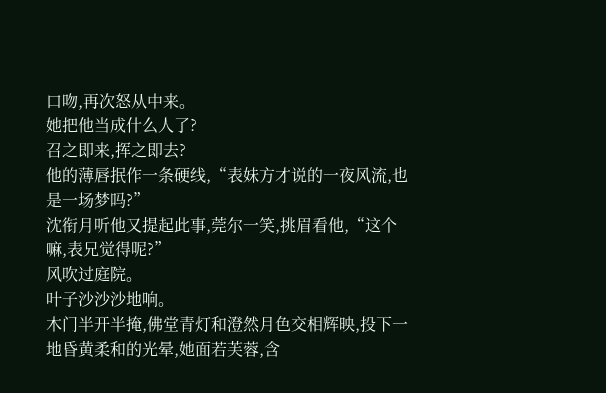口吻,再次怒从中来。
她把他当成什么人了?
召之即来,挥之即去?
他的薄唇抿作一条硬线,“表妹方才说的一夜风流,也是一场梦吗?”
沈衔月听他又提起此事,莞尔一笑,挑眉看他,“这个嘛,表兄觉得呢?”
风吹过庭院。
叶子沙沙沙地响。
木门半开半掩,佛堂青灯和澄然月色交相辉映,投下一地昏黄柔和的光晕,她面若芙蓉,含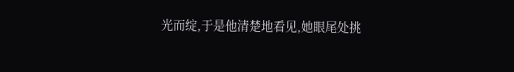光而绽,于是他清楚地看见,她眼尾处挑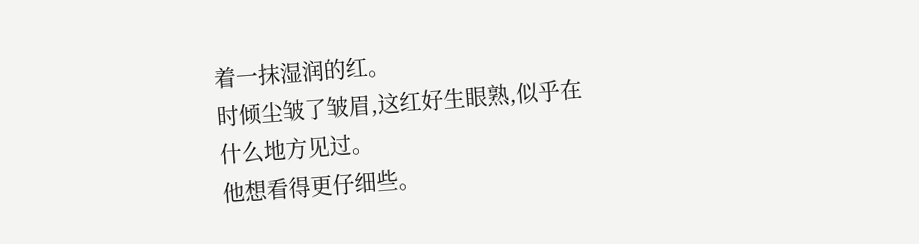着一抹湿润的红。
时倾尘皱了皱眉,这红好生眼熟,似乎在什么地方见过。
他想看得更仔细些。